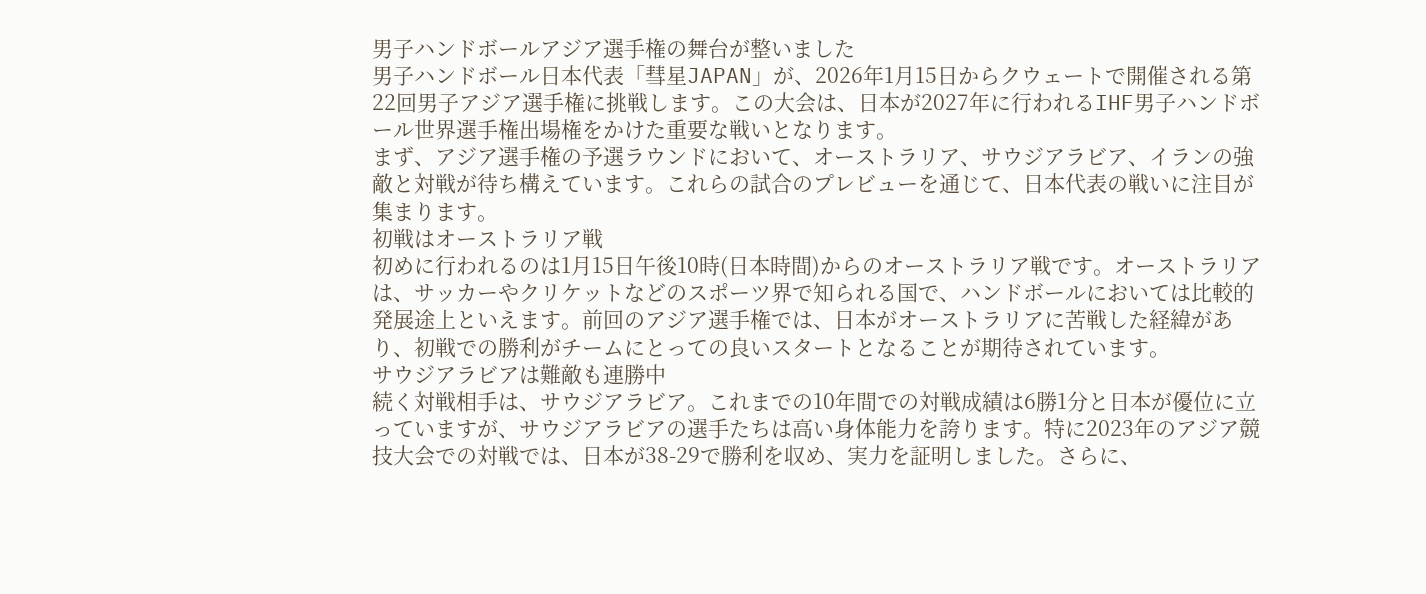男子ハンドボールアジア選手権の舞台が整いました
男子ハンドボール日本代表「彗星JAPAN」が、2026年1月15日からクウェートで開催される第22回男子アジア選手権に挑戦します。この大会は、日本が2027年に行われるIHF男子ハンドボール世界選手権出場権をかけた重要な戦いとなります。
まず、アジア選手権の予選ラウンドにおいて、オーストラリア、サウジアラビア、イランの強敵と対戦が待ち構えています。これらの試合のプレビューを通じて、日本代表の戦いに注目が集まります。
初戦はオーストラリア戦
初めに行われるのは1月15日午後10時(日本時間)からのオーストラリア戦です。オーストラリアは、サッカーやクリケットなどのスポーツ界で知られる国で、ハンドボールにおいては比較的発展途上といえます。前回のアジア選手権では、日本がオーストラリアに苦戦した経緯があり、初戦での勝利がチームにとっての良いスタートとなることが期待されています。
サウジアラビアは難敵も連勝中
続く対戦相手は、サウジアラビア。これまでの10年間での対戦成績は6勝1分と日本が優位に立っていますが、サウジアラビアの選手たちは高い身体能力を誇ります。特に2023年のアジア競技大会での対戦では、日本が38-29で勝利を収め、実力を証明しました。さらに、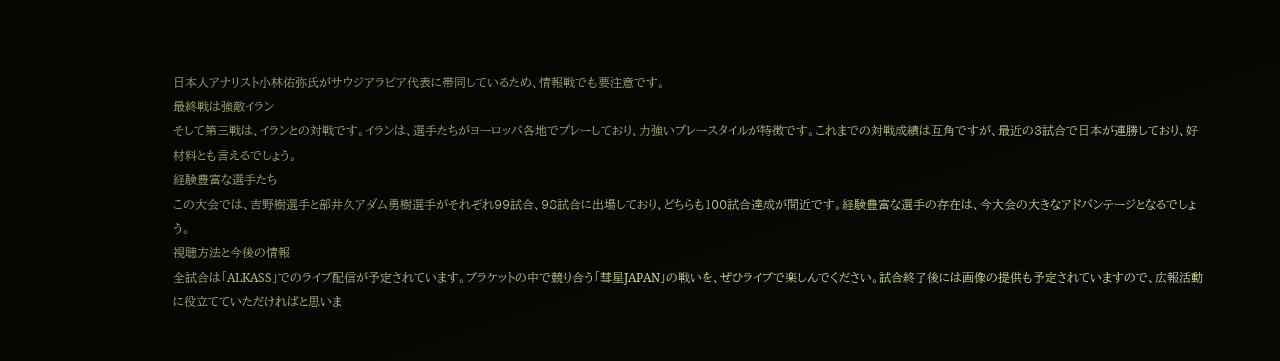日本人アナリスト小林佑弥氏がサウジアラビア代表に帯同しているため、情報戦でも要注意です。
最終戦は強敵イラン
そして第三戦は、イランとの対戦です。イランは、選手たちがヨーロッパ各地でプレーしており、力強いプレースタイルが特徴です。これまでの対戦成績は互角ですが、最近の3試合で日本が連勝しており、好材料とも言えるでしょう。
経験豊富な選手たち
この大会では、吉野樹選手と部井久アダム勇樹選手がそれぞれ99試合、98試合に出場しており、どちらも100試合達成が間近です。経験豊富な選手の存在は、今大会の大きなアドバンテージとなるでしょう。
視聴方法と今後の情報
全試合は「ALKASS」でのライブ配信が予定されています。ブラケットの中で競り合う「彗星JAPAN」の戦いを、ぜひライブで楽しんでください。試合終了後には画像の提供も予定されていますので、広報活動に役立てていただければと思いま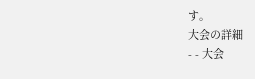す。
大会の詳細
- - 大会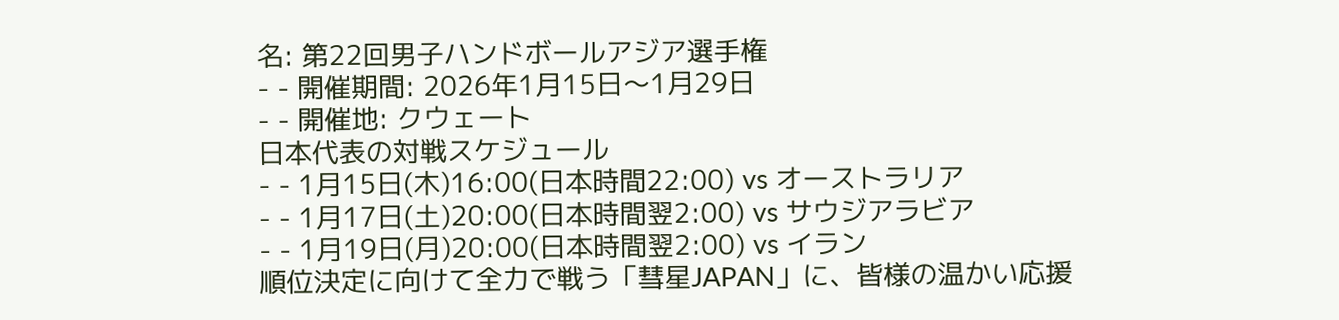名: 第22回男子ハンドボールアジア選手権
- - 開催期間: 2026年1月15日〜1月29日
- - 開催地: クウェート
日本代表の対戦スケジュール
- - 1月15日(木)16:00(日本時間22:00) vs オーストラリア
- - 1月17日(土)20:00(日本時間翌2:00) vs サウジアラビア
- - 1月19日(月)20:00(日本時間翌2:00) vs イラン
順位決定に向けて全力で戦う「彗星JAPAN」に、皆様の温かい応援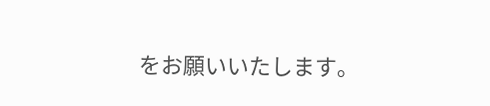をお願いいたします。